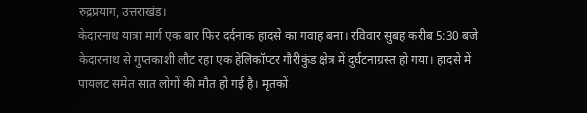रुद्रप्रयाग, उत्तराखंड।
केदारनाथ यात्रा मार्ग एक बार फिर दर्दनाक हादसे का गवाह बना। रविवार सुबह करीब 5:30 बजे केदारनाथ से गुप्तकाशी लौट रहा एक हेलिकॉप्टर गौरीकुंड क्षेत्र में दुर्घटनाग्रस्त हो गया। हादसे में पायलट समेत सात लोगों की मौत हो गई है। मृतकों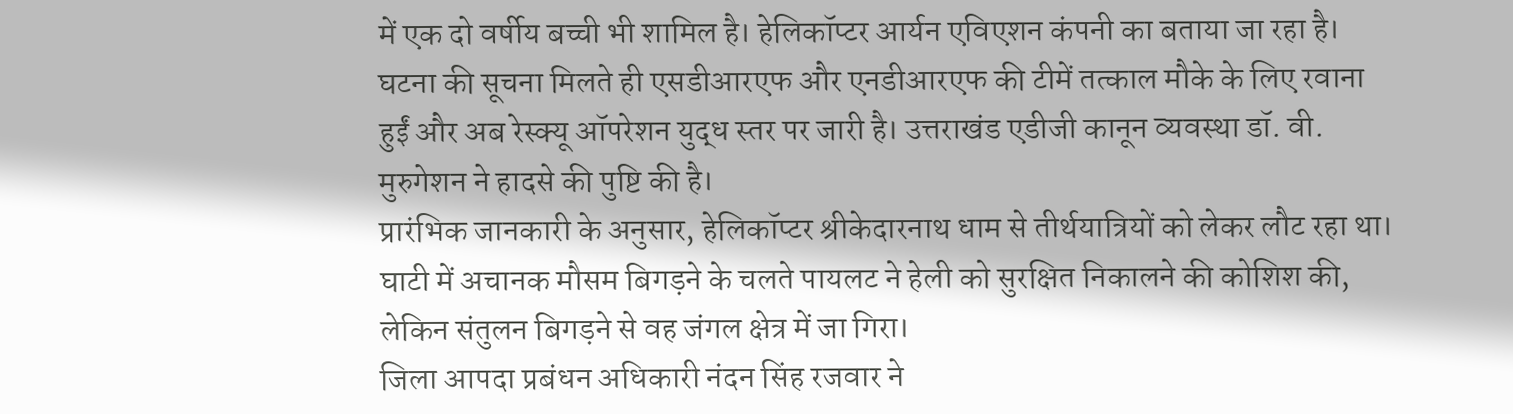में एक दो वर्षीय बच्ची भी शामिल है। हेलिकॉप्टर आर्यन एविएशन कंपनी का बताया जा रहा है।
घटना की सूचना मिलते ही एसडीआरएफ और एनडीआरएफ की टीमें तत्काल मौके के लिए रवाना हुईं और अब रेस्क्यू ऑपरेशन युद्ध स्तर पर जारी है। उत्तराखंड एडीजी कानून व्यवस्था डॉ. वी. मुरुगेशन ने हादसे की पुष्टि की है।
प्रारंभिक जानकारी के अनुसार, हेलिकॉप्टर श्रीकेदारनाथ धाम से तीर्थयात्रियों को लेकर लौट रहा था। घाटी में अचानक मौसम बिगड़ने के चलते पायलट ने हेली को सुरक्षित निकालने की कोशिश की, लेकिन संतुलन बिगड़ने से वह जंगल क्षेत्र में जा गिरा।
जिला आपदा प्रबंधन अधिकारी नंदन सिंह रजवार ने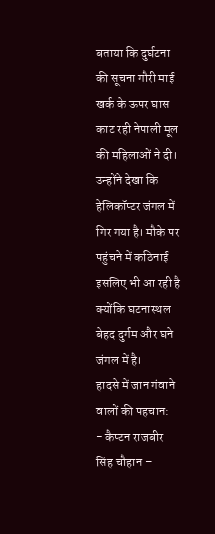बताया कि दुर्घटना की सूचना गौरी माई खर्क के ऊपर घास काट रही नेपाली मूल की महिलाओं ने दी। उन्होंने देखा कि हेलिकॉप्टर जंगल में गिर गया है। मौके पर पहुंचने में कठिनाई इसलिए भी आ रही है क्योंकि घटनास्थल बेहद दुर्गम और घने जंगल में है।
हादसे में जान गंवाने वालों की पहचान:
- कैप्टन राजबीर सिंह चौहान –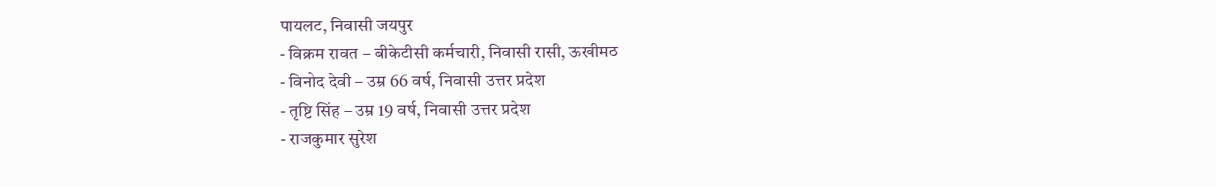पायलट, निवासी जयपुर
- विक्रम रावत – बीकेटीसी कर्मचारी, निवासी रासी, ऊखीमठ
- विनोद देवी – उम्र 66 वर्ष, निवासी उत्तर प्रदेश
- तृष्टि सिंह – उम्र 19 वर्ष, निवासी उत्तर प्रदेश
- राजकुमार सुरेश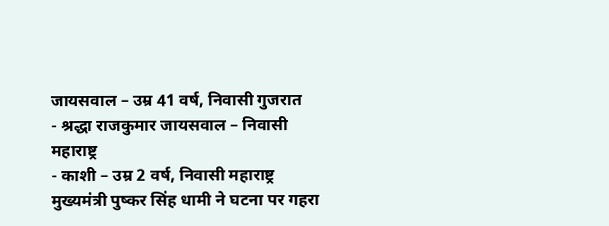जायसवाल – उम्र 41 वर्ष, निवासी गुजरात
- श्रद्धा राजकुमार जायसवाल – निवासी महाराष्ट्र
- काशी – उम्र 2 वर्ष, निवासी महाराष्ट्र
मुख्यमंत्री पुष्कर सिंह धामी ने घटना पर गहरा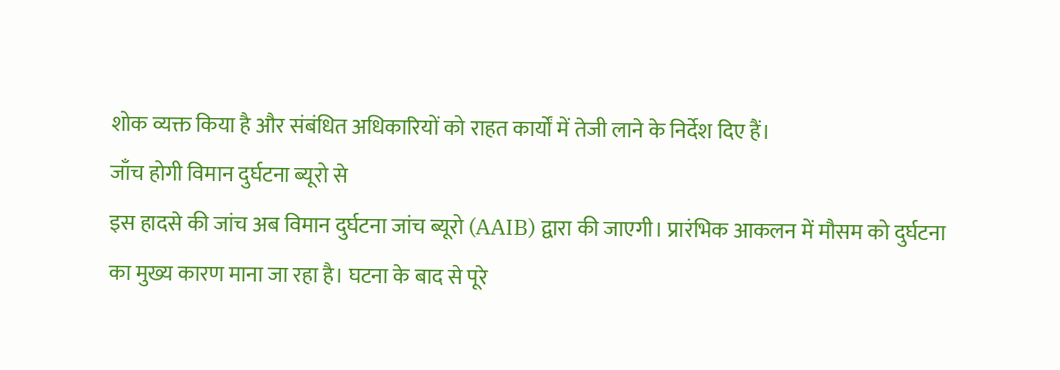शोक व्यक्त किया है और संबंधित अधिकारियों को राहत कार्यों में तेजी लाने के निर्देश दिए हैं।
जाँच होगी विमान दुर्घटना ब्यूरो से
इस हादसे की जांच अब विमान दुर्घटना जांच ब्यूरो (AAIB) द्वारा की जाएगी। प्रारंभिक आकलन में मौसम को दुर्घटना का मुख्य कारण माना जा रहा है। घटना के बाद से पूरे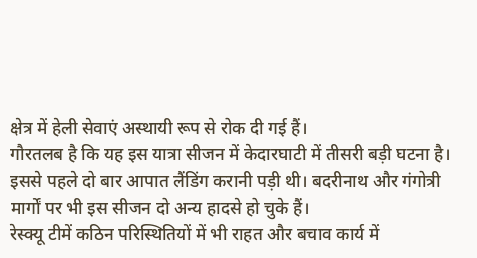क्षेत्र में हेली सेवाएं अस्थायी रूप से रोक दी गई हैं।
गौरतलब है कि यह इस यात्रा सीजन में केदारघाटी में तीसरी बड़ी घटना है। इससे पहले दो बार आपात लैंडिंग करानी पड़ी थी। बदरीनाथ और गंगोत्री मार्गों पर भी इस सीजन दो अन्य हादसे हो चुके हैं।
रेस्क्यू टीमें कठिन परिस्थितियों में भी राहत और बचाव कार्य में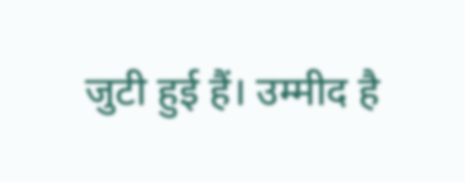जुटी हुई हैं। उम्मीद है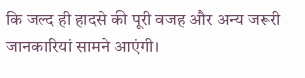कि जल्द ही हादसे की पूरी वजह और अन्य जरूरी जानकारियां सामने आएंगी।